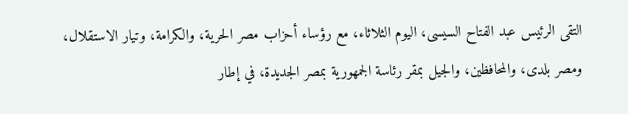التقى الرئيس عبد الفتاح السيسى، اليوم الثلاثاء، مع رؤساء أحزاب مصر الحرية، والكرامة، وتيار الاستقلال، ومصر بلدى، والمحافظين، والجيل بمقر رئاسة الجمهورية بمصر الجديدة، في إطار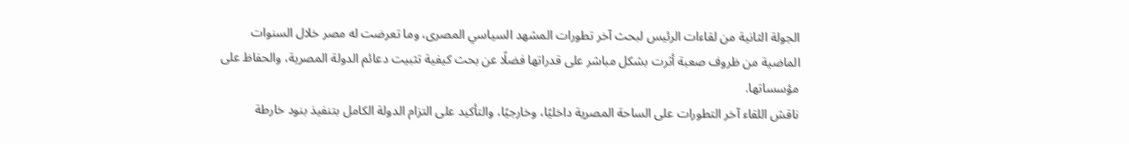الجولة الثانية من لقاءات الرئيس لبحث آخر تطورات المشهد السياسي المصرى، وما تعرضت له مصر خلال السنوات الماضية من ظروف صعبة أثرت بشكل مباشر على قدراتها فضلًا عن بحث كيفية تثبيت دعائم الدولة المصرية، والحفاظ على مؤسساتها.
ناقش اللقاء آخر التطورات على الساحة المصرية داخليًا، وخارجيًا، والتأكيد على التزام الدولة الكامل بتنفيذ بنود خارطة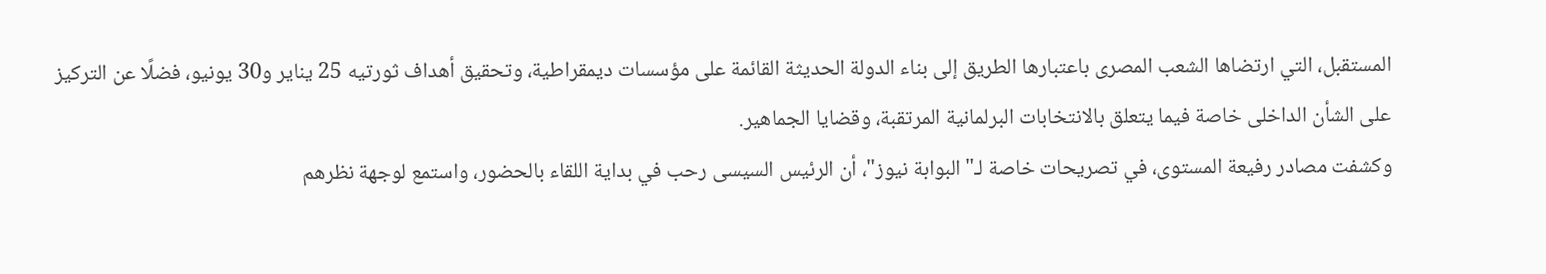المستقبل، التي ارتضاها الشعب المصرى باعتبارها الطريق إلى بناء الدولة الحديثة القائمة على مؤسسات ديمقراطية، وتحقيق أهداف ثورتيه 25 يناير و30 يونيو، فضلًا عن التركيز على الشأن الداخلى خاصة فيما يتعلق بالانتخابات البرلمانية المرتقبة، وقضايا الجماهير.
وكشفت مصادر رفيعة المستوى، في تصريحات خاصة لـ"البوابة نيوز"، أن الرئيس السيسى رحب في بداية اللقاء بالحضور، واستمع لوجهة نظرهم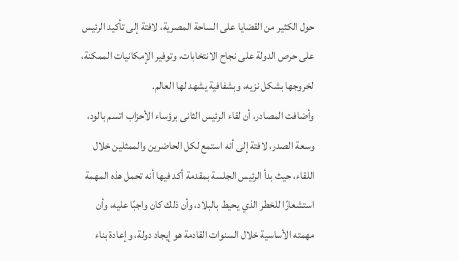حول الكثير من القضايا على الساحة المصرية، لافتة إلى تأكيد الرئيس على حرص الدولة على نجاح الانتخابات، وتوفير الإمكانيات الممكنة، لخروجها بشكل نزيه، وبشفافية يشهد لها العالم.
وأضافت المصادر، أن لقاء الرئيس الثانى برؤساء الأحزاب اتسم بالود، وسعة الصدر، لافتة إلى أنه استمع لكل الحاضرين والممثلين خلال اللقاء، حيث بدأ الرئيس الجلسة بمقدمة أكد فيها أنه تحمل هذه المهمة استشعارًا للخطر الذي يحيط بالبلاد، وأن ذلك كان واجبًا عليه، وأن مهمته الأساسية خلال السنوات القادمة هو إيجاد دولة، وإعادة بناء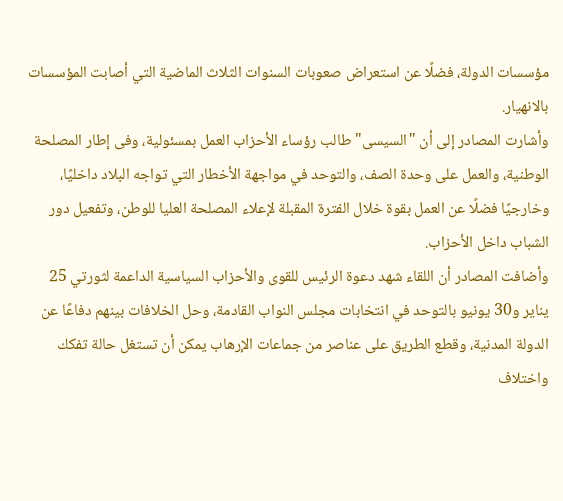مؤسسات الدولة، فضلًا عن استعراض صعوبات السنوات الثلاث الماضية التي أصابت المؤسسات بالانهيار.
وأشارت المصادر إلى أن "السيسى" طالب رؤساء الأحزاب العمل بمسئولية، وفى إطار المصلحة الوطنية، والعمل على وحدة الصف، والتوحد في مواجهة الأخطار التي تواجه البلاد داخليًا، وخارجيًا فضلًا عن العمل بقوة خلال الفترة المقبلة لإعلاء المصلحة العليا للوطن، وتفعيل دور الشباب داخل الأحزاب.
وأضافت المصادر أن اللقاء شهد دعوة الرئيس للقوى والأحزاب السياسية الداعمة لثورتي 25 يناير و30 يونيو بالتوحد في انتخابات مجلس النواب القادمة، وحل الخلافات بينهم دفاعًا عن الدولة المدنية، وقطع الطريق على عناصر من جماعات الإرهاب يمكن أن تستغل حالة تفكك واختلاف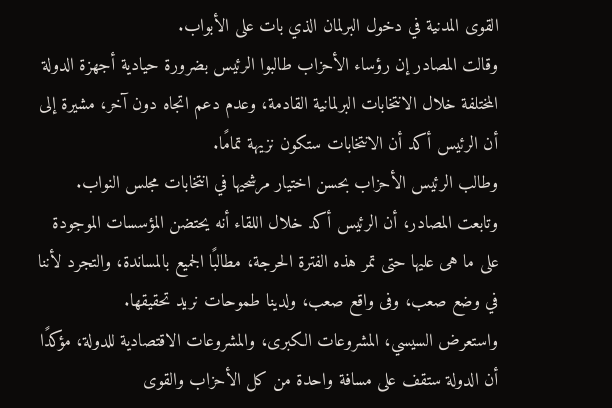القوى المدنية في دخول البرلمان الذي بات على الأبواب.
وقالت المصادر إن رؤساء الأحزاب طالبوا الرئيس بضرورة حيادية أجهزة الدولة المختلفة خلال الانتخابات البرلمانية القادمة، وعدم دعم اتجاه دون آخر، مشيرة إلى أن الرئيس أكد أن الانتخابات ستكون نزيهة تمامًا.
وطالب الرئيس الأحزاب بحسن اختيار مرشحيها في انتخابات مجلس النواب.
وتابعت المصادر، أن الرئيس أكد خلال اللقاء أنه يحتضن المؤسسات الموجودة على ما هى عليها حتى تمر هذه الفترة الحرجة، مطالبًا الجميع بالمساندة، والتجرد لأننا في وضع صعب، وفى واقع صعب، ولدينا طموحات نريد تحقيقها.
واستعرض السيسي، المشروعات الكبرى، والمشروعات الاقتصادية للدولة، مؤكدًا أن الدولة ستقف على مسافة واحدة من كل الأحزاب والقوى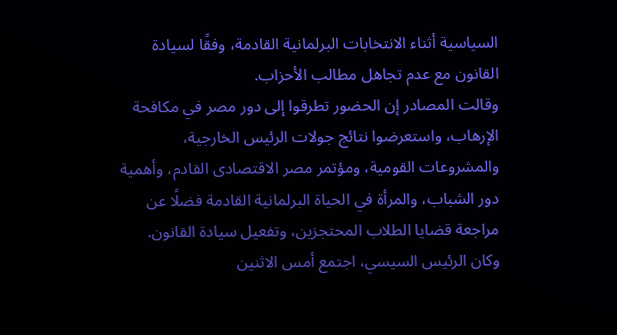السياسية أثناء الانتخابات البرلمانية القادمة، وفقًا لسيادة القانون مع عدم تجاهل مطالب الأحزاب.
وقالت المصادر إن الحضور تطرقوا إلى دور مصر في مكافحة الإرهاب، واستعرضوا نتائج جولات الرئيس الخارجية، والمشروعات القومية، ومؤتمر مصر الاقتصادى القادم، وأهمية دور الشباب، والمرأة في الحياة البرلمانية القادمة فضلًا عن مراجعة قضايا الطلاب المحتجزين، وتفعيل سيادة القانون.
وكان الرئيس السيسي، اجتمع أمس الاثنين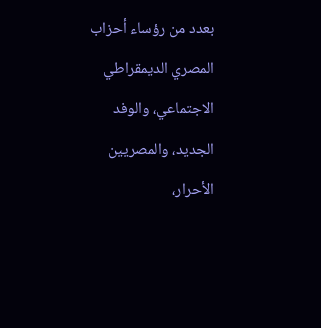بعدد من رؤساء أحزاب المصري الديمقراطي الاجتماعي، والوفد الجديد، والمصريين الأحرار،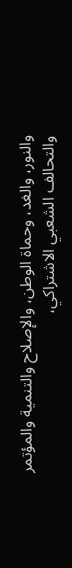والنور، والغد، وحماة الوطن، والإصلاح والتنمية والمؤتمر والتحالف الشعبي الاشتراكي،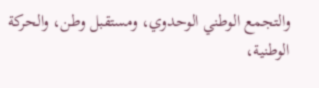والتجمع الوطني الوحدوي، ومستقبل وطن، والحركة الوطنية،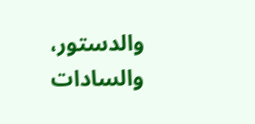والدستور، والسادات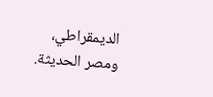الديمقراطي، ومصر الحديثة.